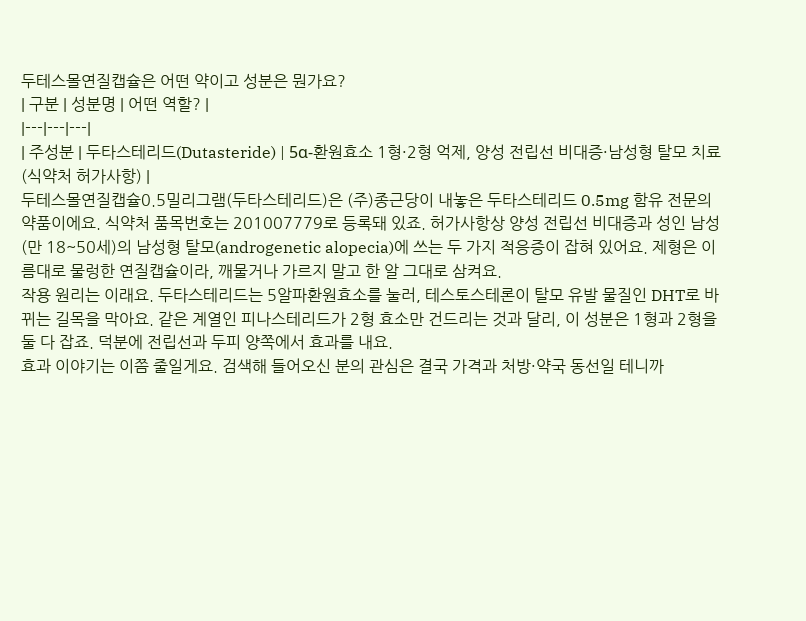두테스몰연질캡슐은 어떤 약이고 성분은 뭔가요?
| 구분 | 성분명 | 어떤 역할? |
|---|---|---|
| 주성분 | 두타스테리드(Dutasteride) | 5α-환원효소 1형·2형 억제, 양성 전립선 비대증·남성형 탈모 치료 (식약처 허가사항) |
두테스몰연질캡슐0.5밀리그램(두타스테리드)은 (주)종근당이 내놓은 두타스테리드 0.5mg 함유 전문의약품이에요. 식약처 품목번호는 201007779로 등록돼 있죠. 허가사항상 양성 전립선 비대증과 성인 남성(만 18~50세)의 남성형 탈모(androgenetic alopecia)에 쓰는 두 가지 적응증이 잡혀 있어요. 제형은 이름대로 물렁한 연질캡슐이라, 깨물거나 가르지 말고 한 알 그대로 삼켜요.
작용 원리는 이래요. 두타스테리드는 5알파환원효소를 눌러, 테스토스테론이 탈모 유발 물질인 DHT로 바뀌는 길목을 막아요. 같은 계열인 피나스테리드가 2형 효소만 건드리는 것과 달리, 이 성분은 1형과 2형을 둘 다 잡죠. 덕분에 전립선과 두피 양쪽에서 효과를 내요.
효과 이야기는 이쯤 줄일게요. 검색해 들어오신 분의 관심은 결국 가격과 처방·약국 동선일 테니까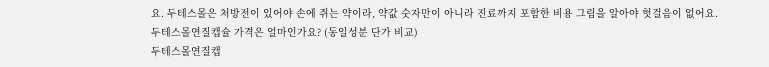요. 두테스몰은 처방전이 있어야 손에 쥐는 약이라, 약값 숫자만이 아니라 진료까지 포함한 비용 그림을 알아야 헛걸음이 없어요.
두테스몰연질캡슐 가격은 얼마인가요? (동일성분 단가 비교)
두테스몰연질캡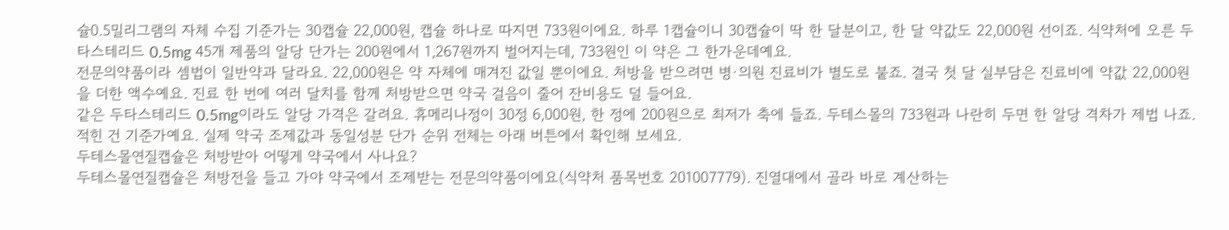슐0.5밀리그램의 자체 수집 기준가는 30캡슐 22,000원, 캡슐 하나로 따지면 733원이에요. 하루 1캡슐이니 30캡슐이 딱 한 달분이고, 한 달 약값도 22,000원 선이죠. 식약처에 오른 두타스테리드 0.5mg 45개 제품의 알당 단가는 200원에서 1,267원까지 벌어지는데, 733원인 이 약은 그 한가운데예요.
전문의약품이라 셈법이 일반약과 달라요. 22,000원은 약 자체에 매겨진 값일 뿐이에요. 처방을 받으려면 병·의원 진료비가 별도로 붙죠. 결국 첫 달 실부담은 진료비에 약값 22,000원을 더한 액수예요. 진료 한 번에 여러 달치를 함께 처방받으면 약국 걸음이 줄어 잔비용도 덜 들어요.
같은 두타스테리드 0.5mg이라도 알당 가격은 갈려요. 휴메리나정이 30정 6,000원, 한 정에 200원으로 최저가 축에 들죠. 두테스몰의 733원과 나란히 두면 한 알당 격차가 제법 나죠. 적힌 건 기준가예요. 실제 약국 조제값과 동일성분 단가 순위 전체는 아래 버튼에서 확인해 보세요.
두테스몰연질캡슐은 처방받아 어떻게 약국에서 사나요?
두테스몰연질캡슐은 처방전을 들고 가야 약국에서 조제받는 전문의약품이에요(식약처 품목번호 201007779). 진열대에서 골라 바로 계산하는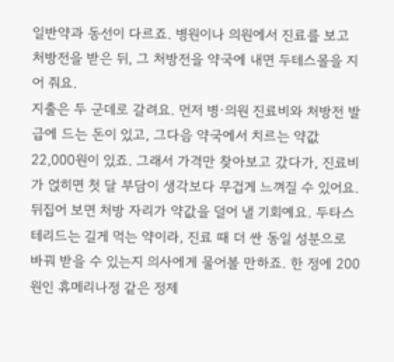일반약과 동선이 다르죠. 병원이나 의원에서 진료를 보고 처방전을 받은 뒤, 그 처방전을 약국에 내면 두테스몰을 지어 줘요.
지출은 두 군데로 갈려요. 먼저 병·의원 진료비와 처방전 발급에 드는 돈이 있고, 그다음 약국에서 치르는 약값 22,000원이 있죠. 그래서 가격만 찾아보고 갔다가, 진료비가 얹히면 첫 달 부담이 생각보다 무겁게 느껴질 수 있어요.
뒤집어 보면 처방 자리가 약값을 덜어 낼 기회예요. 두타스테리드는 길게 먹는 약이라, 진료 때 더 싼 동일 성분으로 바꿔 받을 수 있는지 의사에게 물어볼 만하죠. 한 정에 200원인 휴메리나정 같은 정제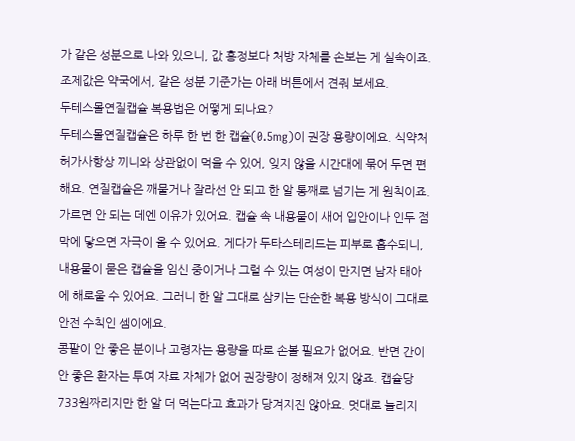가 같은 성분으로 나와 있으니, 값 흥정보다 처방 자체를 손보는 게 실속이죠. 조제값은 약국에서, 같은 성분 기준가는 아래 버튼에서 견줘 보세요.
두테스몰연질캡슐 복용법은 어떻게 되나요?
두테스몰연질캡슐은 하루 한 번 한 캡슐(0.5mg)이 권장 용량이에요. 식약처 허가사항상 끼니와 상관없이 먹을 수 있어, 잊지 않을 시간대에 묶어 두면 편해요. 연질캡슐은 깨물거나 잘라선 안 되고 한 알 통째로 넘기는 게 원칙이죠.
가르면 안 되는 데엔 이유가 있어요. 캡슐 속 내용물이 새어 입안이나 인두 점막에 닿으면 자극이 올 수 있어요. 게다가 두타스테리드는 피부로 흡수되니, 내용물이 묻은 캡슐을 임신 중이거나 그럴 수 있는 여성이 만지면 남자 태아에 해로울 수 있어요. 그러니 한 알 그대로 삼키는 단순한 복용 방식이 그대로 안전 수칙인 셈이에요.
콩팥이 안 좋은 분이나 고령자는 용량을 따로 손볼 필요가 없어요. 반면 간이 안 좋은 환자는 투여 자료 자체가 없어 권장량이 정해져 있지 않죠. 캡슐당 733원짜리지만 한 알 더 먹는다고 효과가 당겨지진 않아요. 멋대로 늘리지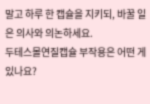말고 하루 한 캡슐을 지키되, 바꿀 일은 의사와 의논하세요.
두테스몰연질캡슐 부작용은 어떤 게 있나요?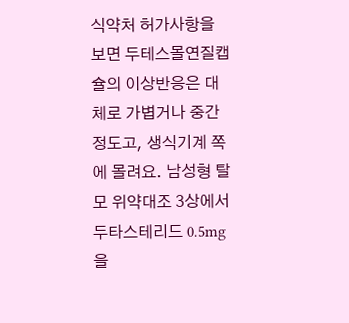식약처 허가사항을 보면 두테스몰연질캡슐의 이상반응은 대체로 가볍거나 중간 정도고, 생식기계 쪽에 몰려요. 남성형 탈모 위약대조 3상에서 두타스테리드 0.5mg을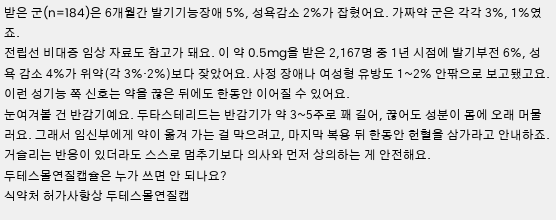받은 군(n=184)은 6개월간 발기기능장애 5%, 성욕감소 2%가 잡혔어요. 가짜약 군은 각각 3%, 1%였죠.
전립선 비대증 임상 자료도 참고가 돼요. 이 약 0.5mg을 받은 2,167명 중 1년 시점에 발기부전 6%, 성욕 감소 4%가 위약(각 3%·2%)보다 잦았어요. 사정 장애나 여성형 유방도 1~2% 안팎으로 보고됐고요. 이런 성기능 쪽 신호는 약을 끊은 뒤에도 한동안 이어질 수 있어요.
눈여겨볼 건 반감기예요. 두타스테리드는 반감기가 약 3~5주로 꽤 길어, 끊어도 성분이 몸에 오래 머물러요. 그래서 임신부에게 약이 옮겨 가는 걸 막으려고, 마지막 복용 뒤 한동안 헌혈을 삼가라고 안내하죠. 거슬리는 반응이 있더라도 스스로 멈추기보다 의사와 먼저 상의하는 게 안전해요.
두테스몰연질캡슐은 누가 쓰면 안 되나요?
식약처 허가사항상 두테스몰연질캡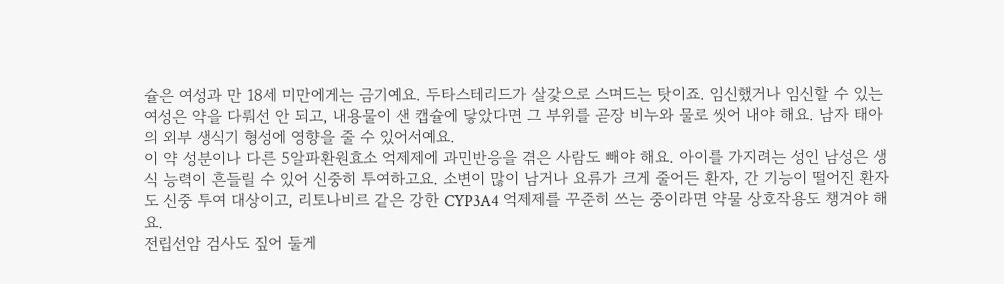슐은 여성과 만 18세 미만에게는 금기예요. 두타스테리드가 살갗으로 스며드는 탓이죠. 임신했거나 임신할 수 있는 여성은 약을 다뤄선 안 되고, 내용물이 샌 캡슐에 닿았다면 그 부위를 곧장 비누와 물로 씻어 내야 해요. 남자 태아의 외부 생식기 형성에 영향을 줄 수 있어서예요.
이 약 성분이나 다른 5알파환원효소 억제제에 과민반응을 겪은 사람도 빼야 해요. 아이를 가지려는 성인 남성은 생식 능력이 흔들릴 수 있어 신중히 투여하고요. 소변이 많이 남거나 요류가 크게 줄어든 환자, 간 기능이 떨어진 환자도 신중 투여 대상이고, 리토나비르 같은 강한 CYP3A4 억제제를 꾸준히 쓰는 중이라면 약물 상호작용도 챙겨야 해요.
전립선암 검사도 짚어 둘게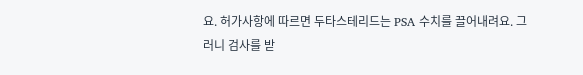요. 허가사항에 따르면 두타스테리드는 PSA 수치를 끌어내려요. 그러니 검사를 받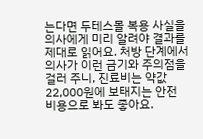는다면 두테스몰 복용 사실을 의사에게 미리 알려야 결과를 제대로 읽어요. 처방 단계에서 의사가 이런 금기와 주의점을 걸러 주니, 진료비는 약값 22,000원에 보태지는 안전 비용으로 봐도 좋아요.